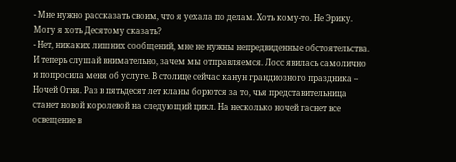- Мне нужно рассказать своим, что я уехала по делам. Хоть кому-то. Не Эрику. Могу я хоть Десятому сказать?
- Нет, никаких лишних сообщений, мне не нужны непредвиденные обстоятельства. И теперь слушай внимательно, зачем мы отправляемся. Лосс явилась самолично и попросила меня об услуге. В столице сейчас канун грандиозного праздника – Ночей Огня. Раз в пятьдесят лет кланы борются за то, чья представительница станет новой королевой на следующий цикл. На несколько ночей гаснет все освещение в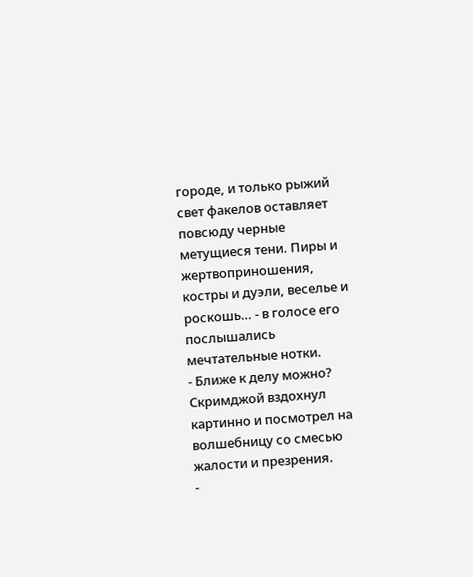городе, и только рыжий свет факелов оставляет повсюду черные метущиеся тени. Пиры и жертвоприношения, костры и дуэли, веселье и роскошь… - в голосе его послышались мечтательные нотки.
- Ближе к делу можно?
Скримджой вздохнул картинно и посмотрел на волшебницу со смесью жалости и презрения.
-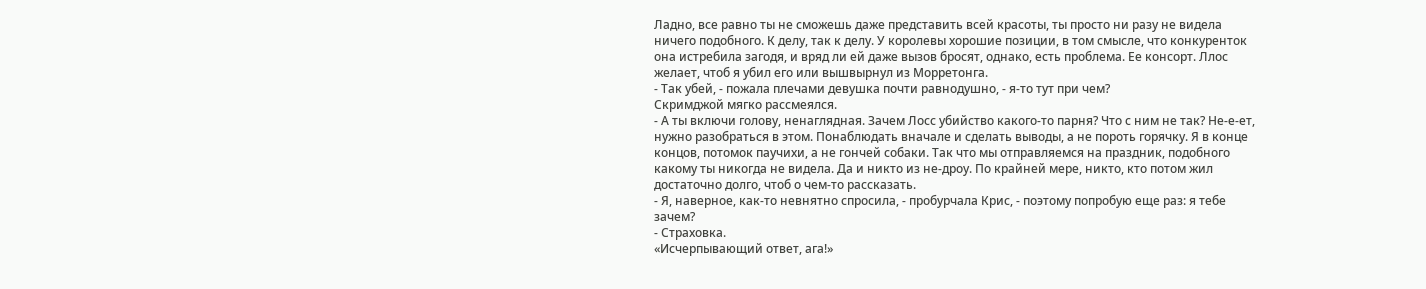Ладно, все равно ты не сможешь даже представить всей красоты, ты просто ни разу не видела ничего подобного. К делу, так к делу. У королевы хорошие позиции, в том смысле, что конкуренток она истребила загодя, и вряд ли ей даже вызов бросят, однако, есть проблема. Ее консорт. Ллос желает, чтоб я убил его или вышвырнул из Морретонга.
- Так убей, - пожала плечами девушка почти равнодушно, - я-то тут при чем?
Скримджой мягко рассмеялся.
- А ты включи голову, ненаглядная. Зачем Лосс убийство какого-то парня? Что с ним не так? Не-е-ет, нужно разобраться в этом. Понаблюдать вначале и сделать выводы, а не пороть горячку. Я в конце концов, потомок паучихи, а не гончей собаки. Так что мы отправляемся на праздник, подобного какому ты никогда не видела. Да и никто из не-дроу. По крайней мере, никто, кто потом жил достаточно долго, чтоб о чем-то рассказать.
- Я, наверное, как-то невнятно спросила, - пробурчала Крис, - поэтому попробую еще раз: я тебе зачем?
- Страховка.
«Исчерпывающий ответ, ага!»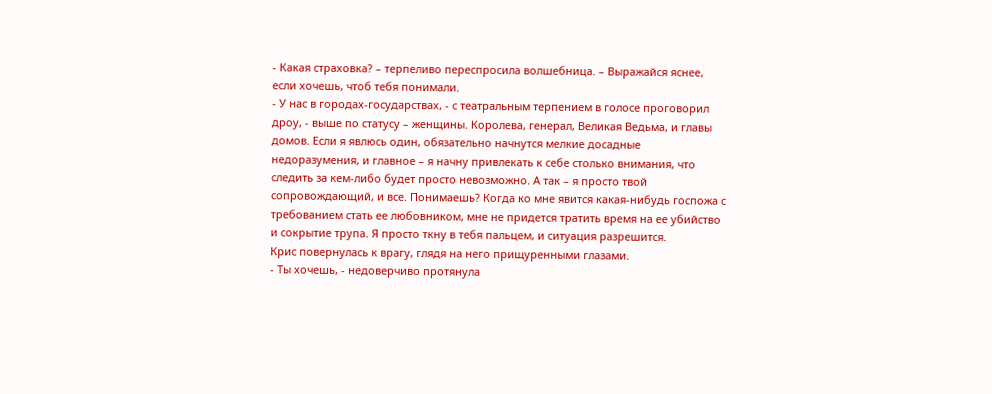- Какая страховка? – терпеливо переспросила волшебница. – Выражайся яснее, если хочешь, чтоб тебя понимали.
- У нас в городах-государствах, - с театральным терпением в голосе проговорил дроу, - выше по статусу – женщины. Королева, генерал, Великая Ведьма, и главы домов. Если я явлюсь один, обязательно начнутся мелкие досадные недоразумения, и главное – я начну привлекать к себе столько внимания, что следить за кем-либо будет просто невозможно. А так – я просто твой сопровождающий, и все. Понимаешь? Когда ко мне явится какая-нибудь госпожа с требованием стать ее любовником, мне не придется тратить время на ее убийство и сокрытие трупа. Я просто ткну в тебя пальцем, и ситуация разрешится.
Крис повернулась к врагу, глядя на него прищуренными глазами.
- Ты хочешь, - недоверчиво протянула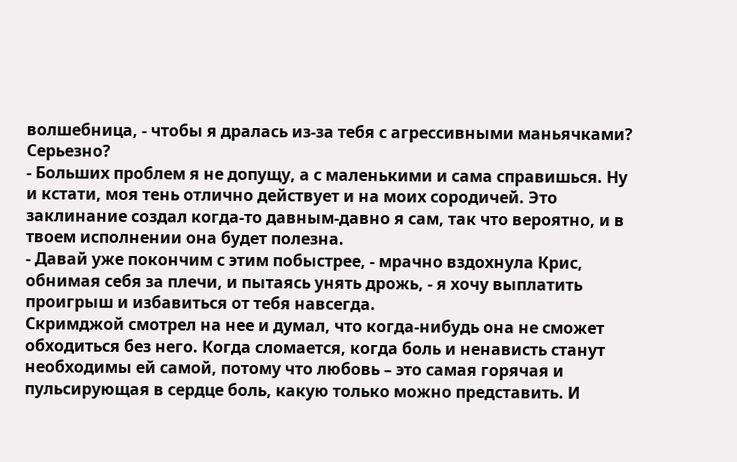волшебница, - чтобы я дралась из-за тебя с агрессивными маньячками? Серьезно?
- Больших проблем я не допущу, а с маленькими и сама справишься. Ну и кстати, моя тень отлично действует и на моих сородичей. Это заклинание создал когда-то давным-давно я сам, так что вероятно, и в твоем исполнении она будет полезна.
- Давай уже покончим с этим побыстрее, - мрачно вздохнула Крис, обнимая себя за плечи, и пытаясь унять дрожь, - я хочу выплатить проигрыш и избавиться от тебя навсегда.
Скримджой смотрел на нее и думал, что когда-нибудь она не сможет обходиться без него. Когда сломается, когда боль и ненависть станут необходимы ей самой, потому что любовь – это самая горячая и пульсирующая в сердце боль, какую только можно представить. И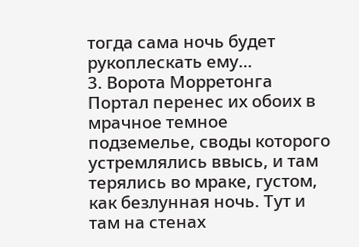тогда сама ночь будет рукоплескать ему…
3. Ворота Морретонга
Портал перенес их обоих в мрачное темное подземелье, своды которого устремлялись ввысь, и там терялись во мраке, густом, как безлунная ночь. Тут и там на стенах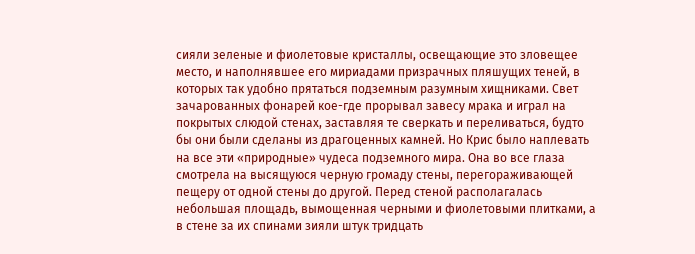сияли зеленые и фиолетовые кристаллы, освещающие это зловещее место, и наполнявшее его мириадами призрачных пляшущих теней, в которых так удобно прятаться подземным разумным хищниками. Свет зачарованных фонарей кое-где прорывал завесу мрака и играл на покрытых слюдой стенах, заставляя те сверкать и переливаться, будто бы они были сделаны из драгоценных камней. Но Крис было наплевать на все эти «природные» чудеса подземного мира. Она во все глаза смотрела на высящуюся черную громаду стены, перегораживающей пещеру от одной стены до другой. Перед стеной располагалась небольшая площадь, вымощенная черными и фиолетовыми плитками, а в стене за их спинами зияли штук тридцать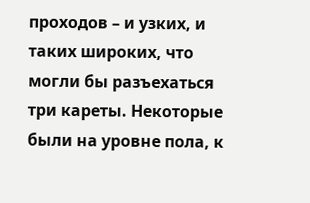проходов – и узких, и таких широких, что могли бы разъехаться три кареты. Некоторые были на уровне пола, к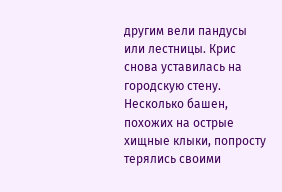другим вели пандусы или лестницы. Крис снова уставилась на городскую стену. Несколько башен, похожих на острые хищные клыки, попросту терялись своими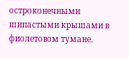остроконечными шипастыми крышами в фиолетовом тумане.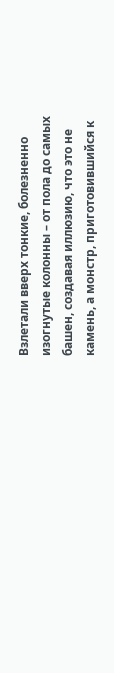Взлетали вверх тонкие, болезненно изогнутые колонны – от пола до самых башен, создавая иллюзию, что это не камень, а монстр, приготовившийся к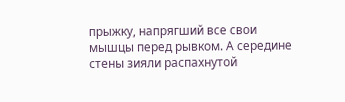прыжку, напрягший все свои мышцы перед рывком. А середине стены зияли распахнутой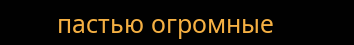пастью огромные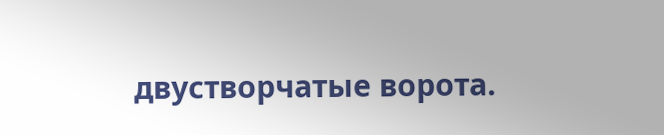двустворчатые ворота.